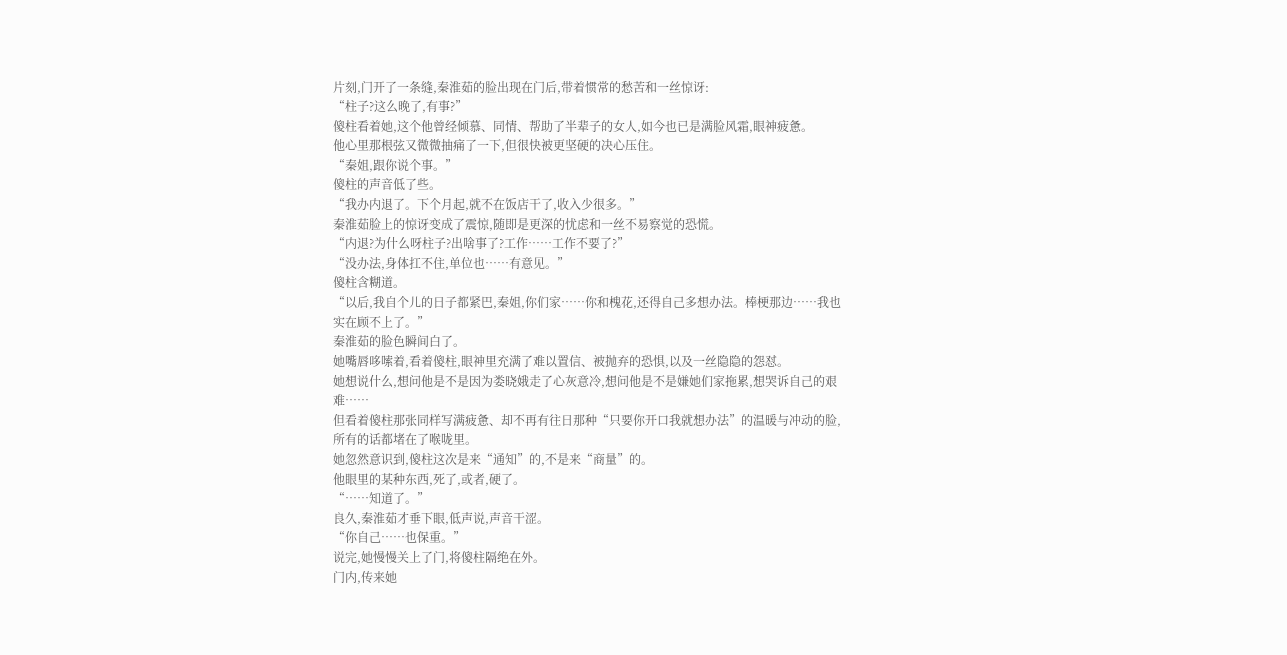片刻,门开了一条缝,秦淮茹的脸出现在门后,带着惯常的愁苦和一丝惊讶:
“柱子?这么晚了,有事?”
傻柱看着她,这个他曾经倾慕、同情、帮助了半辈子的女人,如今也已是满脸风霜,眼神疲惫。
他心里那根弦又微微抽痛了一下,但很快被更坚硬的决心压住。
“秦姐,跟你说个事。”
傻柱的声音低了些。
“我办内退了。下个月起,就不在饭店干了,收入少很多。”
秦淮茹脸上的惊讶变成了震惊,随即是更深的忧虑和一丝不易察觉的恐慌。
“内退?为什么呀柱子?出啥事了?工作……工作不要了?”
“没办法,身体扛不住,单位也……有意见。”
傻柱含糊道。
“以后,我自个儿的日子都紧巴,秦姐,你们家……你和槐花,还得自己多想办法。棒梗那边……我也实在顾不上了。”
秦淮茹的脸色瞬间白了。
她嘴唇哆嗦着,看着傻柱,眼神里充满了难以置信、被抛弃的恐惧,以及一丝隐隐的怨怼。
她想说什么,想问他是不是因为娄晓娥走了心灰意冷,想问他是不是嫌她们家拖累,想哭诉自己的艰难……
但看着傻柱那张同样写满疲惫、却不再有往日那种“只要你开口我就想办法”的温暖与冲动的脸,所有的话都堵在了喉咙里。
她忽然意识到,傻柱这次是来“通知”的,不是来“商量”的。
他眼里的某种东西,死了,或者,硬了。
“……知道了。”
良久,秦淮茹才垂下眼,低声说,声音干涩。
“你自己……也保重。”
说完,她慢慢关上了门,将傻柱隔绝在外。
门内,传来她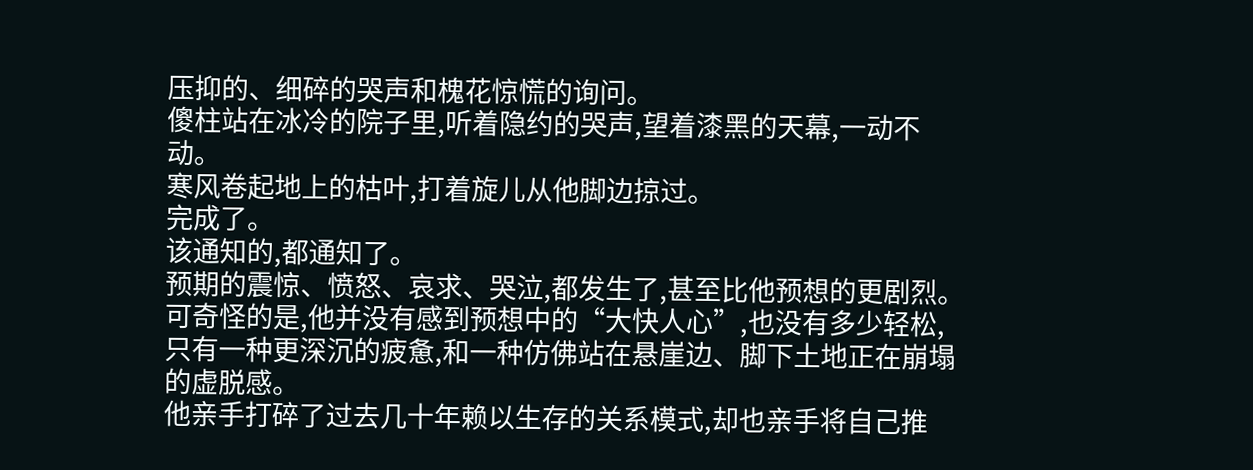压抑的、细碎的哭声和槐花惊慌的询问。
傻柱站在冰冷的院子里,听着隐约的哭声,望着漆黑的天幕,一动不动。
寒风卷起地上的枯叶,打着旋儿从他脚边掠过。
完成了。
该通知的,都通知了。
预期的震惊、愤怒、哀求、哭泣,都发生了,甚至比他预想的更剧烈。
可奇怪的是,他并没有感到预想中的“大快人心”,也没有多少轻松,只有一种更深沉的疲惫,和一种仿佛站在悬崖边、脚下土地正在崩塌的虚脱感。
他亲手打碎了过去几十年赖以生存的关系模式,却也亲手将自己推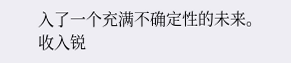入了一个充满不确定性的未来。
收入锐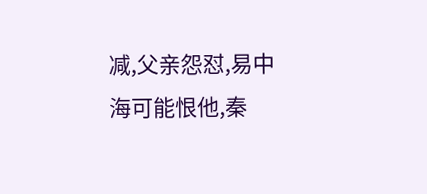减,父亲怨怼,易中海可能恨他,秦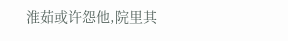淮茹或许怨他,院里其